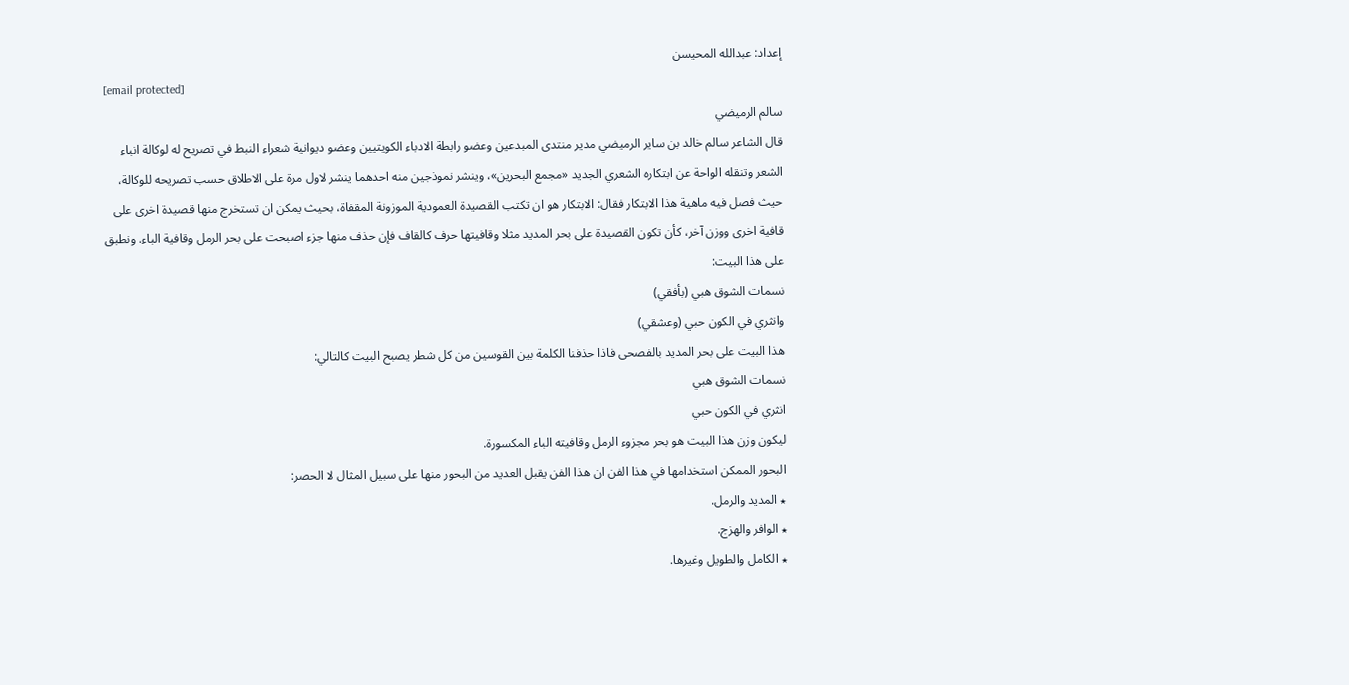إعداد: عبدالله المحيسن
[email protected]
سالم الرميضي
قال الشاعر سالم خالد بن ساير الرميضي مدير منتدى المبدعين وعضو رابطة الادباء الكويتيين وعضو ديوانية شعراء النبط في تصريح له لوكالة انباء الشعر وتنقله الواحة عن ابتكاره الشعري الجديد «مجمع البحرين»، وينشر نموذجين منه احدهما ينشر لاول مرة على الاطلاق حسب تصريحه للوكالة، حيث فصل فيه ماهية هذا الابتكار فقال: الابتكار هو ان تكتب القصيدة العمودية الموزونة المقفاة، بحيث يمكن ان تستخرج منها قصيدة اخرى على قافية اخرى ووزن آخر، كأن تكون القصيدة على بحر المديد مثلا وقافيتها حرف كالقاف فإن حذف منها جزء اصبحت على بحر الرمل وقافية الباء. ونطبق على هذا البيت:
نسمات الشوق هبي (بأفقي)
وانثري في الكون حبي (وعشقي)
هذا البيت على بحر المديد بالفصحى فاذا حذفنا الكلمة بين القوسين من كل شطر يصبح البيت كالتالي:
نسمات الشوق هبي
انثري في الكون حبي
ليكون وزن هذا البيت هو بحر مجزوء الرمل وقافيته الباء المكسورة.
البحور الممكن استخدامها في هذا الفن ان هذا الفن يقبل العديد من البحور منها على سبيل المثال لا الحصر:
٭ المديد والرمل.
٭ الوافر والهزج.
٭ الكامل والطويل وغيرها.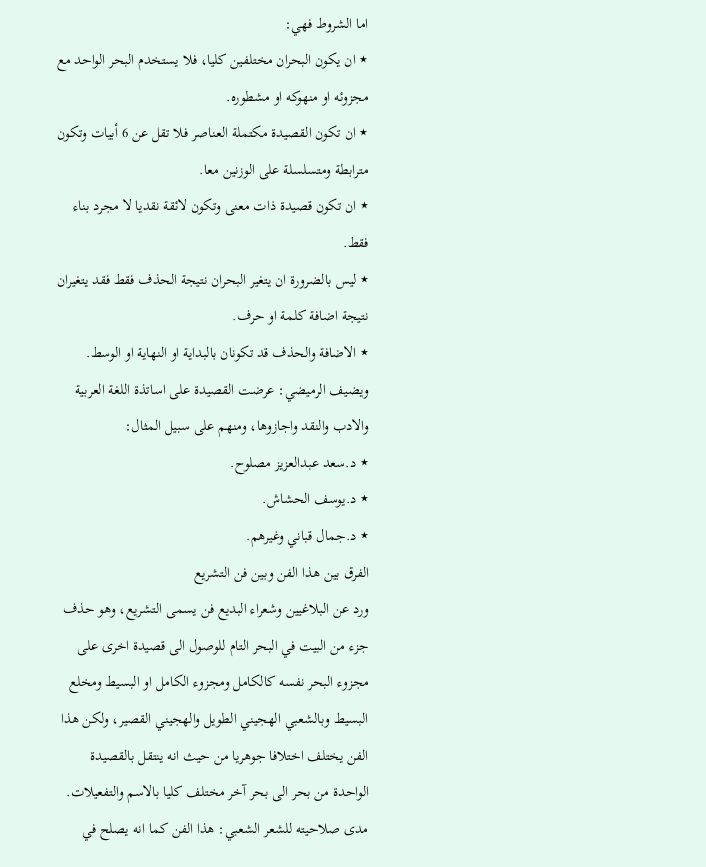اما الشروط فهي:
٭ ان يكون البحران مختلفين كليا، فلا يستخدم البحر الواحد مع مجزوئه او منهوكه او مشطوره.
٭ ان تكون القصيدة مكتملة العناصر فلا تقل عن 6 أبيات وتكون مترابطة ومتسلسلة على الوزنين معا.
٭ ان تكون قصيدة ذات معنى وتكون لائقة نقديا لا مجرد بناء فقط.
٭ ليس بالضرورة ان يتغير البحران نتيجة الحذف فقط فقد يتغيران نتيجة اضافة كلمة او حرف.
٭ الاضافة والحذف قد تكونان بالبداية او النهاية او الوسط.
ويضيف الرميضي: عرضت القصيدة على اساتذة اللغة العربية والادب والنقد واجازوها، ومنهم على سبيل المثال:
٭ د.سعد عبدالعزيز مصلوح.
٭ د.يوسف الحشاش.
٭ د.جمال قباني وغيرهم.
الفرق بين هذا الفن وبين فن التشريع
ورد عن البلاغيين وشعراء البديع فن يسمى التشريع، وهو حذف جزء من البيت في البحر التام للوصول الى قصيدة اخرى على مجزوء البحر نفسه كالكامل ومجزوء الكامل او البسيط ومخلع البسيط وبالشعبي الهجيني الطويل والهجيني القصير، ولكن هذا الفن يختلف اختلافا جوهريا من حيث انه ينتقل بالقصيدة الواحدة من بحر الى بحر آخر مختلف كليا بالاسم والتفعيلات. مدى صلاحيته للشعر الشعبي: هذا الفن كما انه يصلح في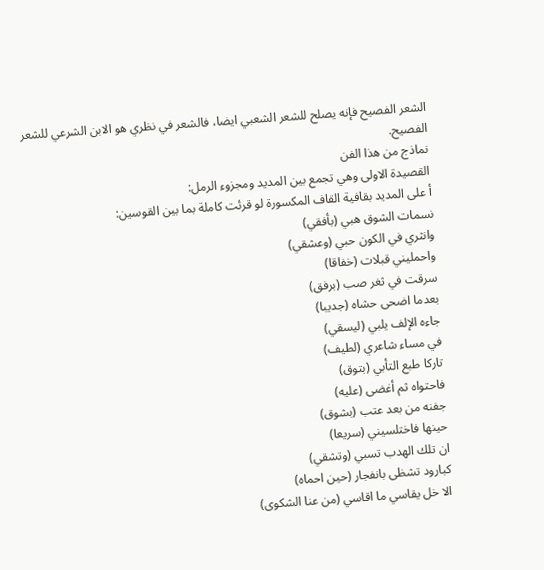الشعر الفصيح فإنه يصلح للشعر الشعبي ايضا، فالشعر في نظري هو الابن الشرعي للشعر الفصيح.
نماذج من هذا الفن
القصيدة الاولى وهي تجمع بين المديد ومجزوء الرمل:
أ على المديد بقافية القاف المكسورة لو قرئت كاملة بما بين القوسين:
نسمات الشوق هبي (بأفقي)
وانثري في الكون حبي (وعشقي)
واحمليني قبلات (خفاقا)
سرقت في ثغر صب (برفق)
بعدما اضحى حشاه (جديبا)
جاءه الإلف يلبي (ليسقي)
في مساء شاعري (لطيف)
تاركا طبع التأبي (بتوق)
فاحتواه ثم أغضى (عليه)
جفنه من بعد عتب (بشوق)
حينها فاختلسيني (سريعا)
ان تلك الهدب تسبي (وتشقي)
كبارود تشظى بانفجار (حين احماه)
الا خل يقاسي ما اقاسي (من عنا الشكوى)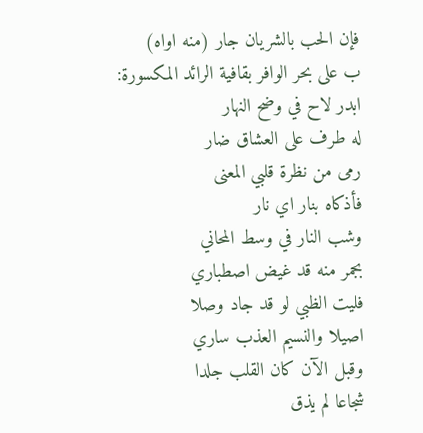فإن الحب بالشريان جار (منه اواه)
ب على بحر الوافر بقافية الرائد المكسورة:
ابدر لاح في وضح النهار
له طرف على العشاق ضار
رمى من نظرة قلبي المعنى
فأذكاه بنار اي نار
وشب النار في وسط المحاني
بجمر منه قد غيض اصطباري
فليت الظبي لو قد جاد وصلا
اصيلا والنسيم العذب ساري
وقبل الآن كان القلب جلدا
شجاعا لم يذق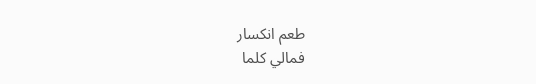طعم انكسار
فمالي كلما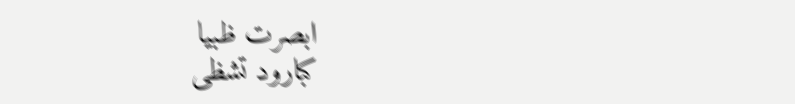ابصرت ظبيا
كبارود تشظى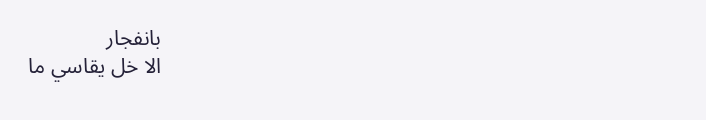بانفجار
الا خل يقاسي ما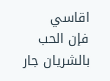اقاسي
فإن الحب بالشريان جار